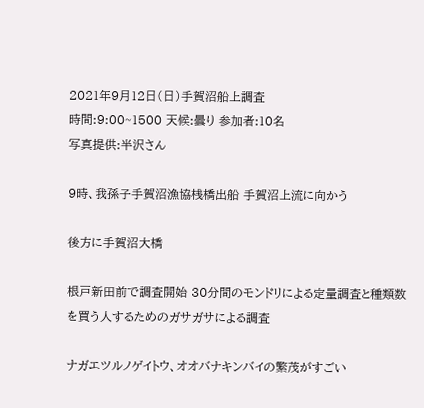2021年9月12日(日)手賀沼船上調査
時間:9:00~1500 天候:曇り 参加者:10名
写真提供:半沢さん

9時、我孫子手賀沼漁協桟橋出船 手賀沼上流に向かう

後方に手賀沼大橋

根戸新田前で調査開始 30分間のモンドリによる定量調査と種類数を買う人するためのガサガサによる調査

ナガエツルノゲイトウ、オオバナキンバイの繁茂がすごい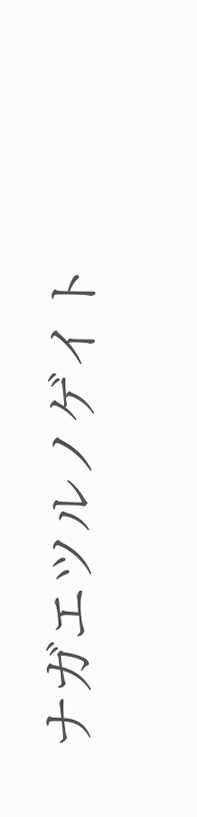ナガエツルノゲイト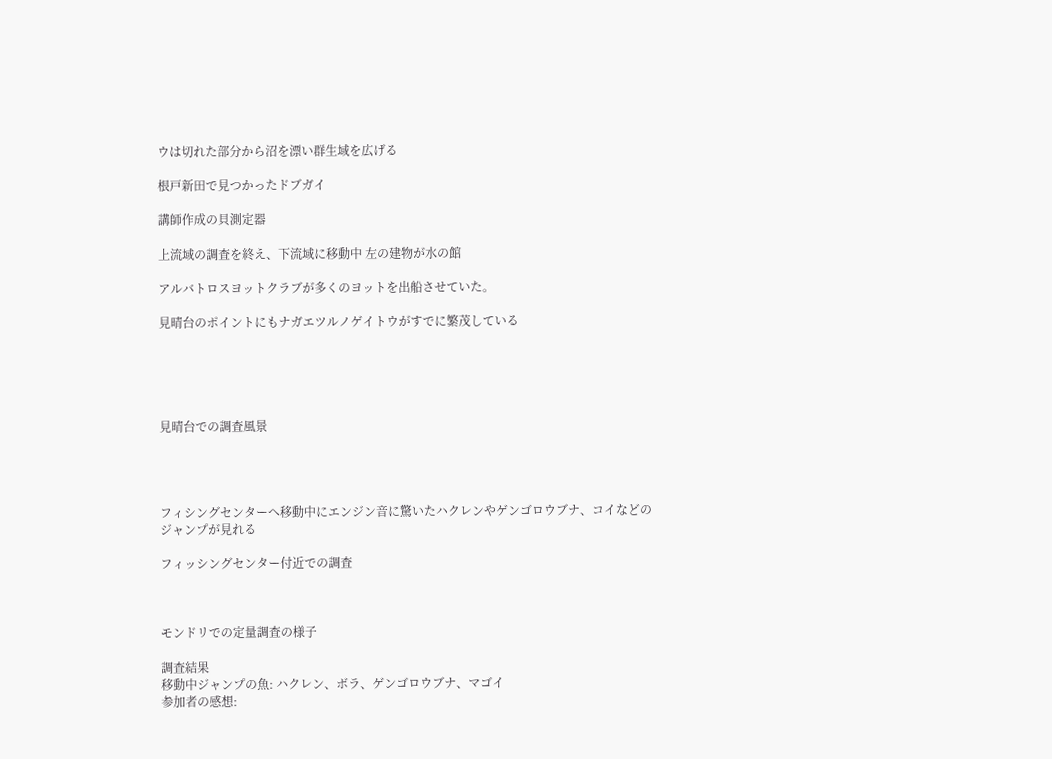ウは切れた部分から沼を漂い群生域を広げる

根戸新田で見つかったドブガイ

講師作成の貝測定器

上流域の調査を終え、下流域に移動中 左の建物が水の館

アルバトロスヨットクラブが多くのヨットを出船させていた。

見晴台のポイントにもナガエツルノゲイトウがすでに繁茂している





見晴台での調査風景




フィシングセンターへ移動中にエンジン音に驚いたハクレンやゲンゴロウブナ、コイなどのジャンプが見れる

フィッシングセンター付近での調査



モンドリでの定量調査の様子

調査結果
移動中ジャンプの魚: ハクレン、ボラ、ゲンゴロウブナ、マゴイ
参加者の感想: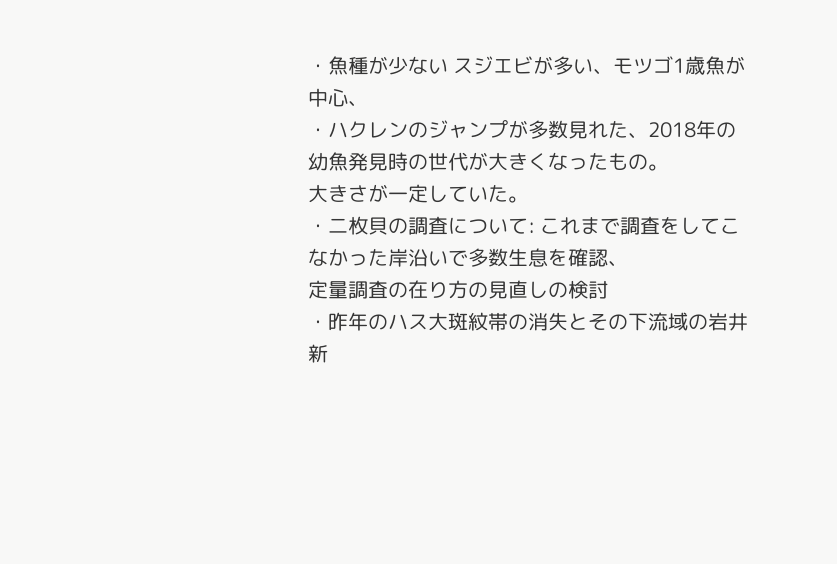・魚種が少ない スジエビが多い、モツゴ1歳魚が中心、
・ハクレンのジャンプが多数見れた、2018年の幼魚発見時の世代が大きくなったもの。
大きさが一定していた。
・二枚貝の調査について: これまで調査をしてこなかった岸沿いで多数生息を確認、
定量調査の在り方の見直しの検討
・昨年のハス大斑紋帯の消失とその下流域の岩井新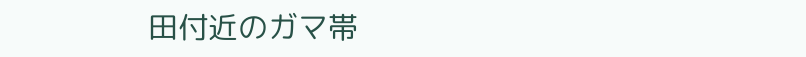田付近のガマ帯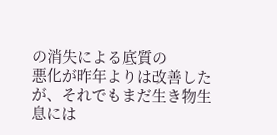の消失による底質の
悪化が昨年よりは改善したが、それでもまだ生き物生息には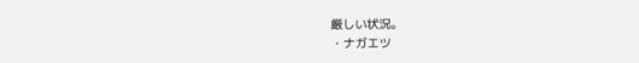厳しい状況。
・ナガエツ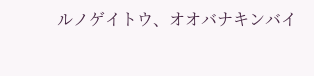ルノゲイトウ、オオバナキンバイ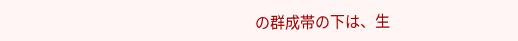の群成帯の下は、生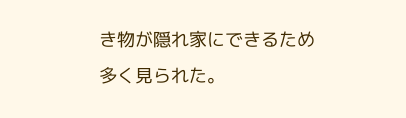き物が隠れ家にできるため
多く見られた。